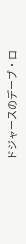ドジャースのデーブ・ロ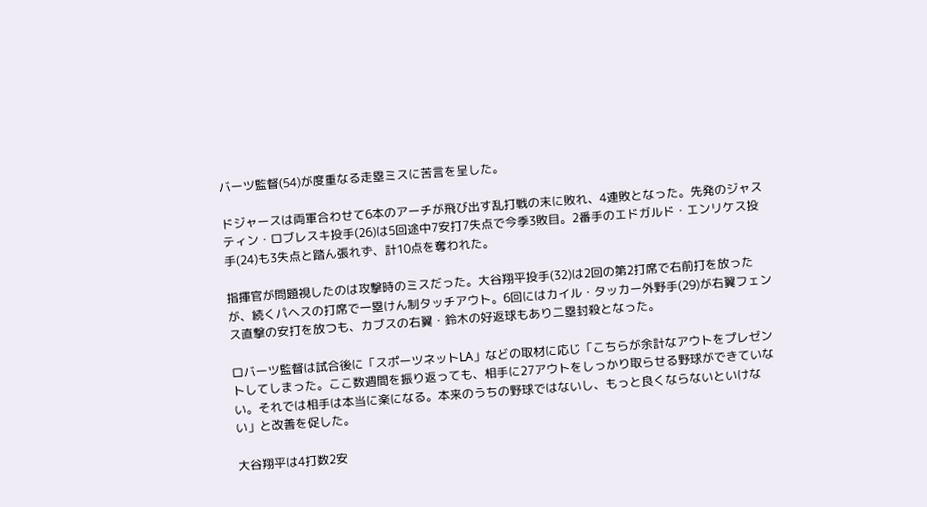バーツ監督(54)が度重なる走塁ミスに苦言を呈した。

ドジャースは両軍合わせて6本のアーチが飛び出す乱打戦の末に敗れ、4連敗となった。先発のジャスティン・ロブレスキ投手(26)は5回途中7安打7失点で今季3敗目。2番手のエドガルド・エンリケス投手(24)も3失点と踏ん張れず、計10点を奪われた。

指揮官が問題視したのは攻撃時のミスだった。大谷翔平投手(32)は2回の第2打席で右前打を放ったが、続くパヘスの打席で一塁けん制タッチアウト。6回にはカイル・タッカー外野手(29)が右翼フェンス直撃の安打を放つも、カブスの右翼・鈴木の好返球もあり二塁封殺となった。

ロバーツ監督は試合後に「スポーツネットLA」などの取材に応じ「こちらが余計なアウトをプレゼントしてしまった。ここ数週間を振り返っても、相手に27アウトをしっかり取らせる野球ができていない。それでは相手は本当に楽になる。本来のうちの野球ではないし、もっと良くならないといけない」と改善を促した。

大谷翔平は4打数2安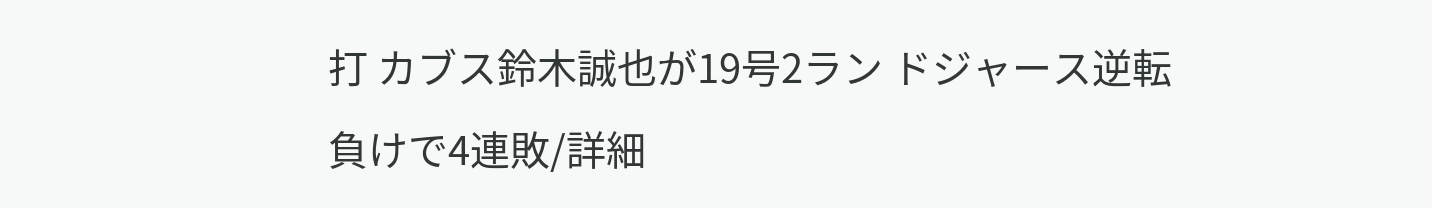打 カブス鈴木誠也が19号2ラン ドジャース逆転負けで4連敗/詳細